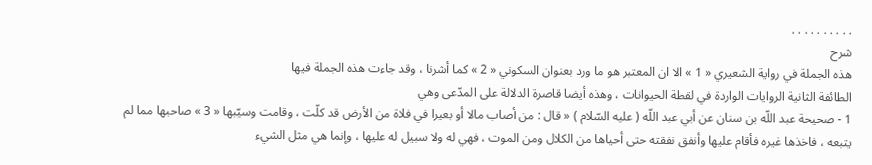. . . . . . . . . .
شرح
هذه الجملة في رواية الشعيري « 1 » الا ان المعتبر هو ما ورد بعنوان السكوني « 2 » كما أشرنا ، وقد جاءت هذه الجملة فيها
الطائفة الثانية الروايات الواردة في لقطة الحيوانات ، وهذه أيضا قاصرة الدلالة على المدّعى وهي
1 - صحيحة عبد اللّه بن سنان عن أبي عبد اللّه ( عليه السّلام ) « قال : من أصاب مالا أو بعيرا في فلاة من الأرض قد كلّت ، وقامت وسيّبها « 3 » صاحبها مما لم يتبعه ، فاخذها غيره فأقام عليها وأنفق نفقته حتى أحياها من الكلال ومن الموت ، فهي له ولا سبيل له عليها ، وإنما هي مثل الشيء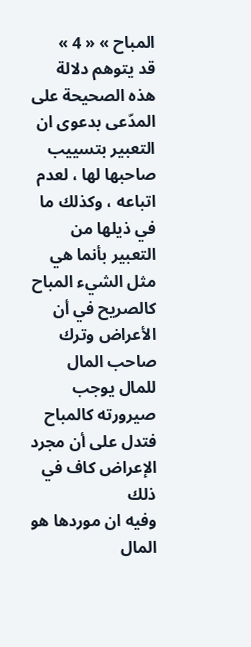المباح » « 4 »
قد يتوهم دلالة هذه الصحيحة على المدّعى بدعوى ان التعبير بتسييب صاحبها لها ، لعدم اتباعه ، وكذلك ما في ذيلها من التعبير بأنما هي مثل الشيء المباح كالصريح في أن الأعراض وترك صاحب المال للمال يوجب صيرورته كالمباح فتدل على أن مجرد الإعراض كاف في ذلك
وفيه ان موردها هو المال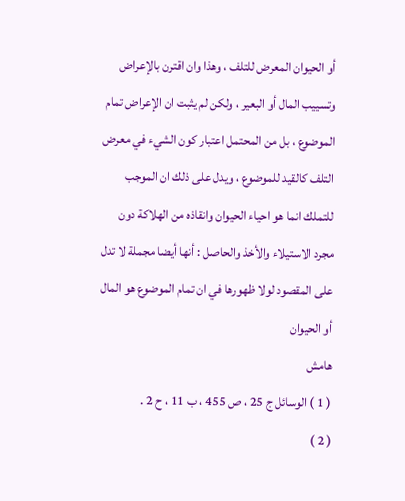أو الحيوان المعرض للتلف ، وهذا وان اقترن بالإعراض وتسييب المال أو البعير ، ولكن لم يثبت ان الإعراض تمام الموضوع ، بل من المحتمل اعتبار كون الشيء في معرض التلف كالقيد للموضوع ، ويدل على ذلك ان الموجب للتملك انما هو احياء الحيوان وانقاذه من الهلاكة دون مجرد الاستيلاء والأخذ والحاصل : أنها أيضا مجملة لا تدل على المقصود لولا ظهورها في ان تمام الموضوع هو المال أو الحيوان
هامش
( 1 ) الوسائل ج 25 ، ص 455 ، ب 11 ، ح 2 .
( 2 )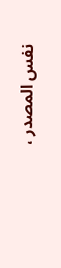نفس المصدر ،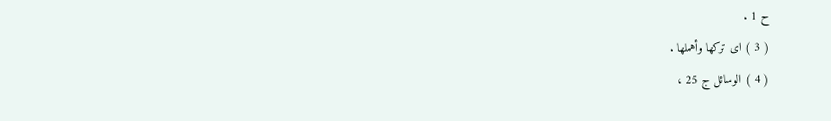ح 1 .
( 3 ) اى تركها وأهملها .
( 4 ) الوسائل ج 25 ،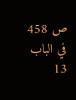ص 458 في الباب 13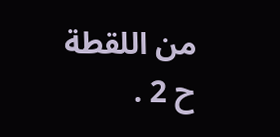من اللقطة ح 2 .